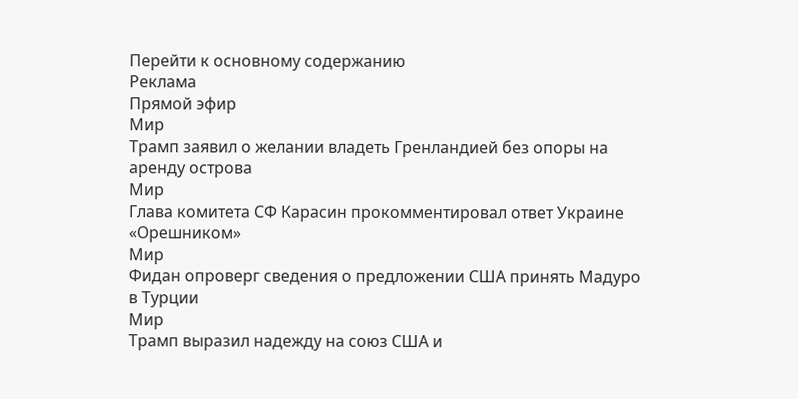Перейти к основному содержанию
Реклама
Прямой эфир
Мир
Трамп заявил о желании владеть Гренландией без опоры на аренду острова
Мир
Глава комитета СФ Карасин прокомментировал ответ Украине «Орешником»
Мир
Фидан опроверг сведения о предложении США принять Мадуро в Турции
Мир
Трамп выразил надежду на союз США и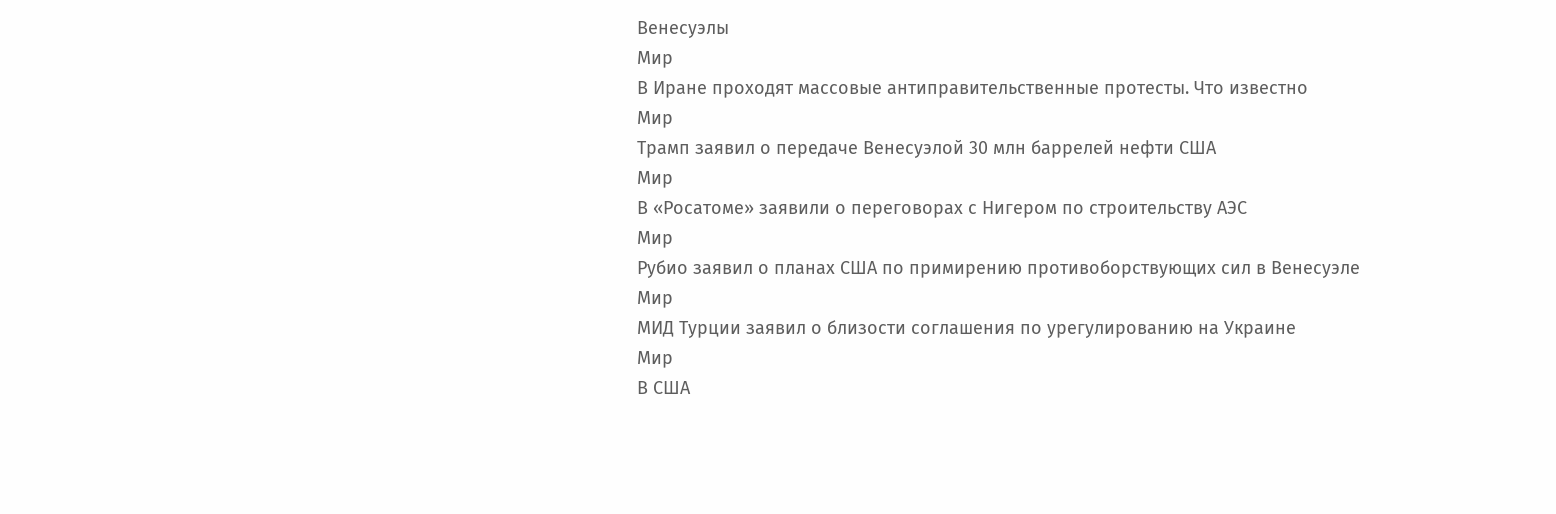Венесуэлы
Мир
В Иране проходят массовые антиправительственные протесты. Что известно
Мир
Трамп заявил о передаче Венесуэлой 30 млн баррелей нефти США
Мир
В «Росатоме» заявили о переговорах с Нигером по строительству АЭС
Мир
Рубио заявил о планах США по примирению противоборствующих сил в Венесуэле
Мир
МИД Турции заявил о близости соглашения по урегулированию на Украине
Мир
В США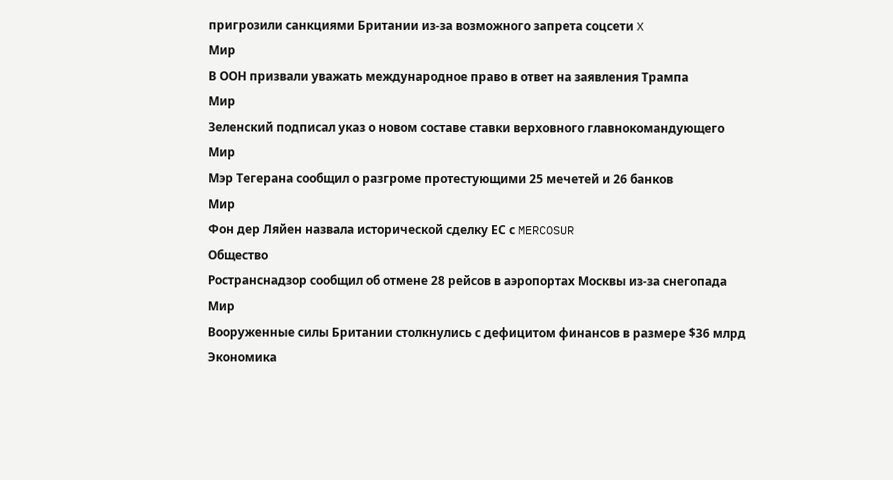пригрозили санкциями Британии из-за возможного запрета соцсети X
Мир
В ООН призвали уважать международное право в ответ на заявления Трампа
Мир
Зеленский подписал указ о новом составе ставки верховного главнокомандующего
Мир
Мэр Тегерана сообщил о разгроме протестующими 25 мечетей и 26 банков
Мир
Фон дер Ляйен назвала исторической сделку ЕС с MERCOSUR
Общество
Ространснадзор сообщил об отмене 28 рейсов в аэропортах Москвы из-за снегопада
Мир
Вооруженные силы Британии столкнулись с дефицитом финансов в размере $36 млрд
Экономика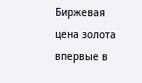Биржевая цена золота впервые в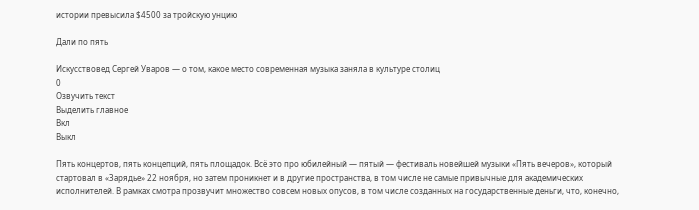истории превысила $4500 за тройскую унцию

Дали по пять

Искусствовед Сергей Уваров — о том, какое место современная музыка заняла в культуре столиц
0
Озвучить текст
Выделить главное
Вкл
Выкл

Пять концертов, пять концепций, пять площадок. Всё это про юбилейный — пятый — фестиваль новейшей музыки «Пять вечеров», который стартовал в «Зарядье» 22 ноября, но затем проникнет и в другие пространства, в том числе не самые привычные для академических исполнителей. В рамках смотра прозвучит множество совсем новых опусов, в том числе созданных на государственные деньги, что, конечно,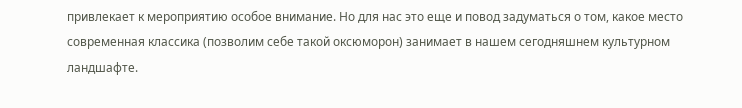привлекает к мероприятию особое внимание. Но для нас это еще и повод задуматься о том, какое место современная классика (позволим себе такой оксюморон) занимает в нашем сегодняшнем культурном ландшафте.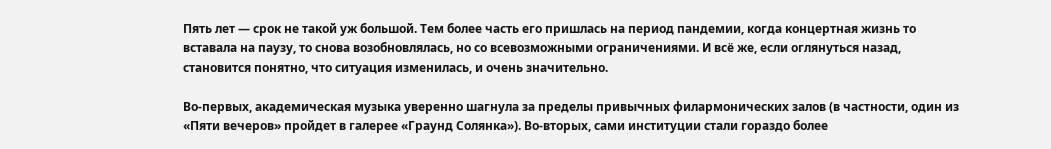Пять лет — срок не такой уж большой. Тем более часть его пришлась на период пандемии, когда концертная жизнь то вставала на паузу, то снова возобновлялась, но со всевозможными ограничениями. И всё же, если оглянуться назад, становится понятно, что ситуация изменилась, и очень значительно.

Во-первых, академическая музыка уверенно шагнула за пределы привычных филармонических залов (в частности, один из «Пяти вечеров» пройдет в галерее «Граунд Солянка»). Во-вторых, сами институции стали гораздо более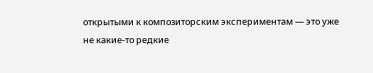открытыми к композиторским экспериментам — это уже не какие-то редкие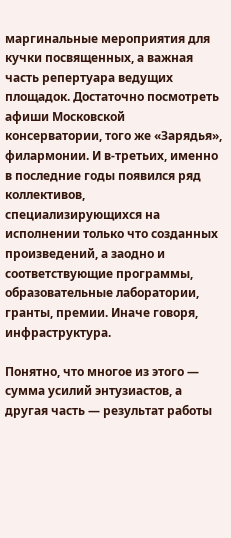маргинальные мероприятия для кучки посвященных, а важная часть репертуара ведущих площадок. Достаточно посмотреть афиши Московской консерватории, того же «Зарядья», филармонии. И в-третьих, именно в последние годы появился ряд коллективов, специализирующихся на исполнении только что созданных произведений, а заодно и соответствующие программы, образовательные лаборатории, гранты, премии. Иначе говоря, инфраструктура.

Понятно, что многое из этого — сумма усилий энтузиастов, а другая часть — результат работы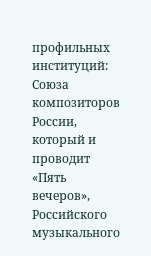профильных институций: Союза композиторов России, который и проводит «Пять вечеров», Российского музыкального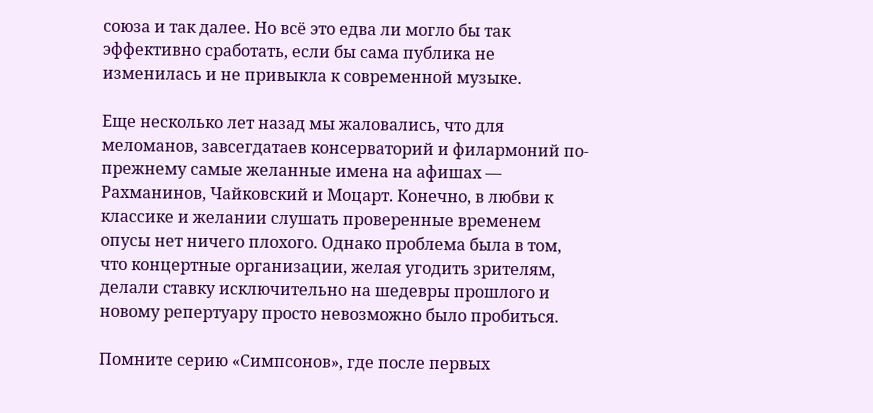союза и так далее. Но всё это едва ли могло бы так эффективно сработать, если бы сама публика не изменилась и не привыкла к современной музыке.

Еще несколько лет назад мы жаловались, что для меломанов, завсегдатаев консерваторий и филармоний по-прежнему самые желанные имена на афишах — Рахманинов, Чайковский и Моцарт. Конечно, в любви к классике и желании слушать проверенные временем опусы нет ничего плохого. Однако проблема была в том, что концертные организации, желая угодить зрителям, делали ставку исключительно на шедевры прошлого и новому репертуару просто невозможно было пробиться.

Помните серию «Симпсонов», где после первых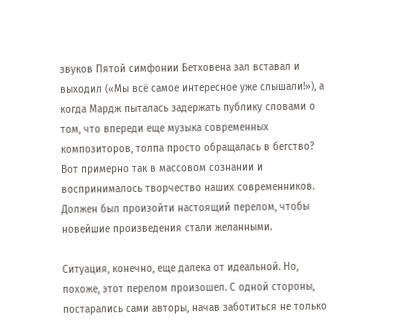звуков Пятой симфонии Бетховена зал вставал и выходил («Мы всё самое интересное уже слышали!»), а когда Мардж пыталась задержать публику словами о том, что впереди еще музыка современных композиторов, толпа просто обращалась в бегство? Вот примерно так в массовом сознании и воспринималось творчество наших современников. Должен был произойти настоящий перелом, чтобы новейшие произведения стали желанными.

Ситуация, конечно, еще далека от идеальной. Но, похоже, этот перелом произошел. С одной стороны, постарались сами авторы, начав заботиться не только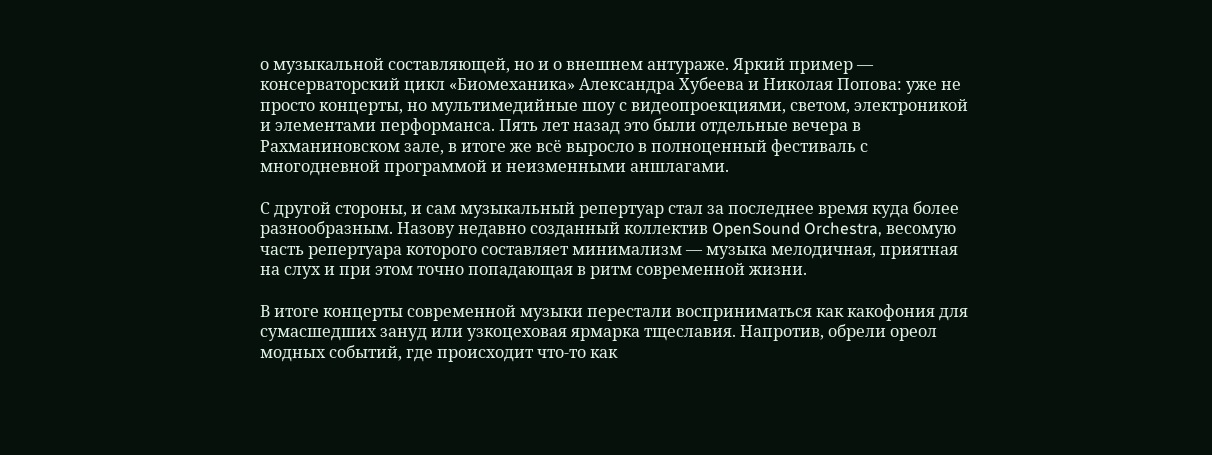о музыкальной составляющей, но и о внешнем антураже. Яркий пример — консерваторский цикл «Биомеханика» Александра Хубеева и Николая Попова: уже не просто концерты, но мультимедийные шоу с видеопроекциями, светом, электроникой и элементами перформанса. Пять лет назад это были отдельные вечера в Рахманиновском зале, в итоге же всё выросло в полноценный фестиваль с многодневной программой и неизменными аншлагами.

С другой стороны, и сам музыкальный репертуар стал за последнее время куда более разнообразным. Назову недавно созданный коллектив OpenSound Orchestra, весомую часть репертуара которого составляет минимализм — музыка мелодичная, приятная на слух и при этом точно попадающая в ритм современной жизни.

В итоге концерты современной музыки перестали восприниматься как какофония для сумасшедших зануд или узкоцеховая ярмарка тщеславия. Напротив, обрели ореол модных событий, где происходит что-то как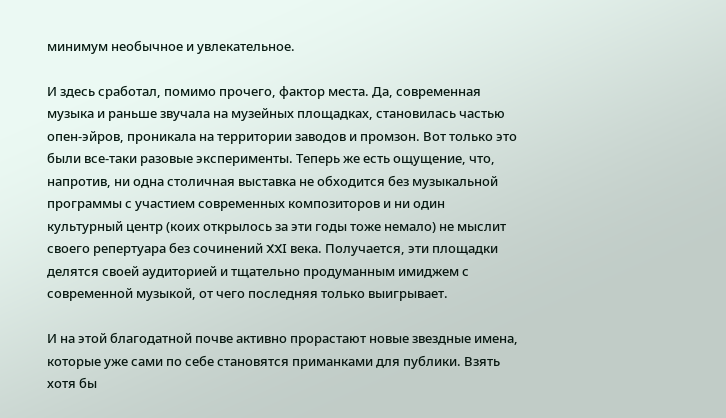минимум необычное и увлекательное.

И здесь сработал, помимо прочего, фактор места. Да, современная музыка и раньше звучала на музейных площадках, становилась частью опен-эйров, проникала на территории заводов и промзон. Вот только это были все-таки разовые эксперименты. Теперь же есть ощущение, что, напротив, ни одна столичная выставка не обходится без музыкальной программы с участием современных композиторов и ни один культурный центр (коих открылось за эти годы тоже немало) не мыслит своего репертуара без сочинений XXI века. Получается, эти площадки делятся своей аудиторией и тщательно продуманным имиджем с современной музыкой, от чего последняя только выигрывает.

И на этой благодатной почве активно прорастают новые звездные имена, которые уже сами по себе становятся приманками для публики. Взять хотя бы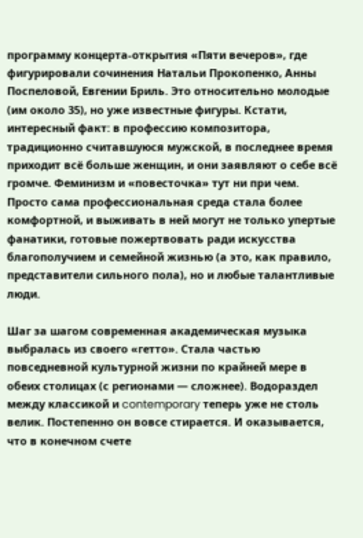программу концерта-открытия «Пяти вечеров», где фигурировали сочинения Натальи Прокопенко, Анны Поспеловой, Евгении Бриль. Это относительно молодые (им около 35), но уже известные фигуры. Кстати, интересный факт: в профессию композитора, традиционно считавшуюся мужской, в последнее время приходит всё больше женщин, и они заявляют о себе всё громче. Феминизм и «повесточка» тут ни при чем. Просто сама профессиональная среда стала более комфортной, и выживать в ней могут не только упертые фанатики, готовые пожертвовать ради искусства благополучием и семейной жизнью (а это, как правило, представители сильного пола), но и любые талантливые люди.

Шаг за шагом современная академическая музыка выбралась из своего «гетто». Стала частью повседневной культурной жизни по крайней мере в обеих столицах (с регионами — сложнее). Водораздел между классикой и contemporary теперь уже не столь велик. Постепенно он вовсе стирается. И оказывается, что в конечном счете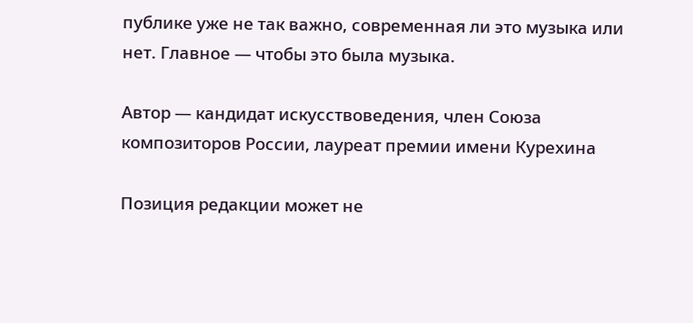публике уже не так важно, современная ли это музыка или нет. Главное — чтобы это была музыка.

Автор — кандидат искусствоведения, член Союза композиторов России, лауреат премии имени Курехина

Позиция редакции может не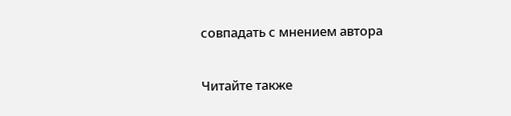совпадать с мнением автора

Читайте также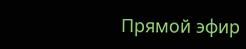Прямой эфир